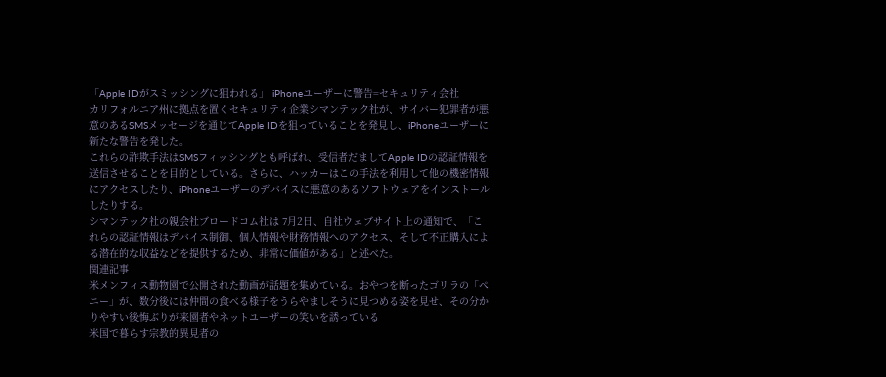「Apple IDがスミッシングに狙われる」 iPhoneユーザーに警告=セキュリティ会社
カリフォルニア州に拠点を置くセキュリティ企業シマンテック社が、サイバー犯罪者が悪意のあるSMSメッセージを通じてApple IDを狙っていることを発見し、iPhoneユーザーに新たな警告を発した。
これらの詐欺手法はSMSフィッシングとも呼ばれ、受信者だましてApple IDの認証情報を送信させることを目的としている。さらに、ハッカーはこの手法を利用して他の機密情報にアクセスしたり、iPhoneユーザーのデバイスに悪意のあるソフトウェアをインストールしたりする。
シマンテック社の親会社ブロードコム社は 7月2日、自社ウェブサイト上の通知で、「これらの認証情報はデバイス制御、個人情報や財務情報へのアクセス、そして不正購入による潜在的な収益などを提供するため、非常に価値がある」と述べた。
関連記事
米メンフィス動物園で公開された動画が話題を集めている。おやつを断ったゴリラの「ペニー」が、数分後には仲間の食べる様子をうらやましそうに見つめる姿を見せ、その分かりやすい後悔ぶりが来園者やネットユーザーの笑いを誘っている
米国で暮らす宗教的異見者の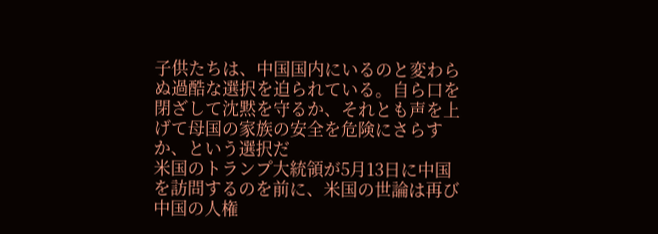子供たちは、中国国内にいるのと変わらぬ過酷な選択を迫られている。自ら口を閉ざして沈黙を守るか、それとも声を上げて母国の家族の安全を危険にさらすか、という選択だ
米国のトランプ大統領が5月13日に中国を訪問するのを前に、米国の世論は再び中国の人権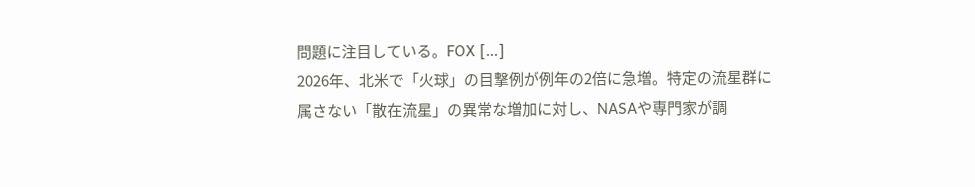問題に注目している。FOX […]
2026年、北米で「火球」の目撃例が例年の2倍に急増。特定の流星群に属さない「散在流星」の異常な増加に対し、NASAや専門家が調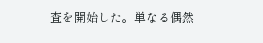査を開始した。単なる偶然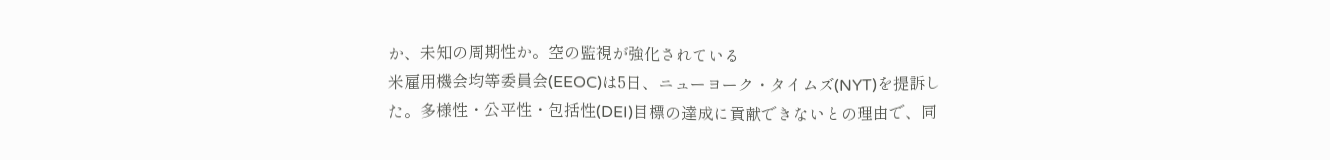か、未知の周期性か。空の監視が強化されている
米雇用機会均等委員会(EEOC)は5日、ニューヨーク・タイムズ(NYT)を提訴した。多様性・公平性・包括性(DEI)目標の達成に貢献できないとの理由で、同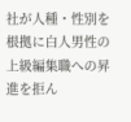社が人種・性別を根拠に白人男性の上級編集職への昇進を拒ん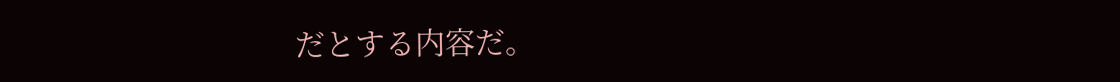だとする内容だ。